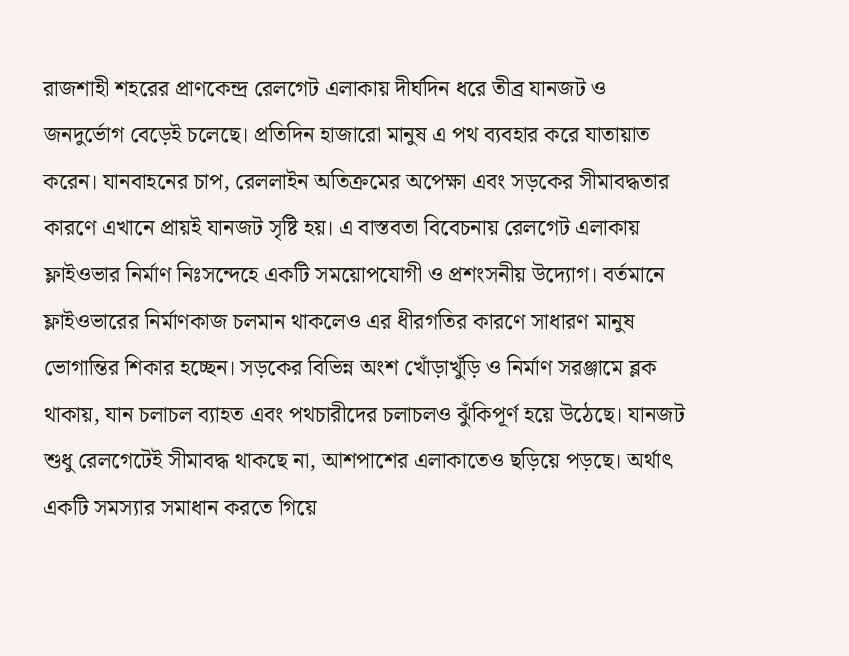রাজশাহী শহরের প্রাণকেন্দ্র রেলগেট এলাকায় দীর্ঘদিন ধরে তীব্র যানজট ও জনদুর্ভোগ বেড়েই চলেছে। প্রতিদিন হাজারো মানুষ এ পথ ব্যবহার করে যাতায়াত করেন। যানবাহনের চাপ, রেললাইন অতিক্রমের অপেক্ষা এবং সড়কের সীমাবদ্ধতার কারণে এখানে প্রায়ই যানজট সৃষ্টি হয়। এ বাস্তবতা বিবেচনায় রেলগেট এলাকায় ফ্লাইওভার নির্মাণ নিঃসন্দেহে একটি সময়োপযোগী ও প্রশংসনীয় উদ্যোগ। বর্তমানে ফ্লাইওভারের নির্মাণকাজ চলমান থাকলেও এর ধীরগতির কারণে সাধারণ মানুষ ভোগান্তির শিকার হচ্ছেন। সড়কের বিভিন্ন অংশ খোঁড়াখুঁড়ি ও নির্মাণ সরঞ্জামে ব্লক থাকায়, যান চলাচল ব্যাহত এবং পথচারীদের চলাচলও ঝুঁকিপূর্ণ হয়ে উঠেছে। যানজট শুধু রেলগেটেই সীমাবদ্ধ থাকছে না, আশপাশের এলাকাতেও ছড়িয়ে পড়ছে। অর্থাৎ একটি সমস্যার সমাধান করতে গিয়ে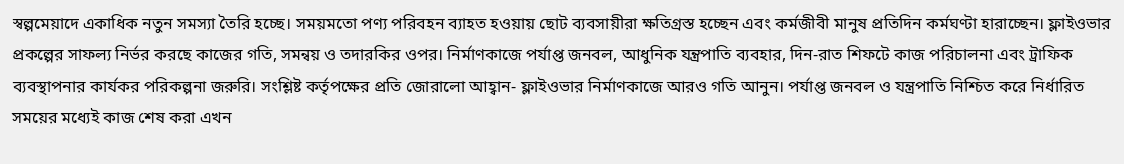স্বল্পমেয়াদে একাধিক নতুন সমস্যা তৈরি হচ্ছে। সময়মতো পণ্য পরিবহন ব্যাহত হওয়ায় ছোট ব্যবসায়ীরা ক্ষতিগ্রস্ত হচ্ছেন এবং কর্মজীবী মানুষ প্রতিদিন কর্মঘণ্টা হারাচ্ছেন। ফ্লাইওভার প্রকল্পের সাফল্য নির্ভর করছে কাজের গতি, সমন্বয় ও তদারকির ওপর। নির্মাণকাজে পর্যাপ্ত জনবল, আধুনিক যন্ত্রপাতি ব্যবহার, দিন-রাত শিফটে কাজ পরিচালনা এবং ট্রাফিক ব্যবস্থাপনার কার্যকর পরিকল্পনা জরুরি। সংশ্লিষ্ট কর্তৃপক্ষের প্রতি জোরালো আহ্বান- ফ্লাইওভার নির্মাণকাজে আরও গতি আনুন। পর্যাপ্ত জনবল ও যন্ত্রপাতি নিশ্চিত করে নির্ধারিত সময়ের মধ্যেই কাজ শেষ করা এখন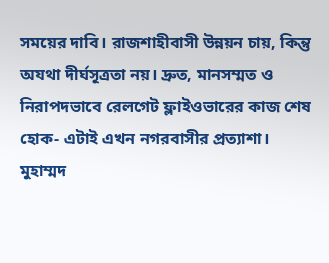সময়ের দাবি। রাজশাহীবাসী উন্নয়ন চায়, কিন্তু অযথা দীর্ঘসূত্রতা নয়। দ্রুত, মানসম্মত ও নিরাপদভাবে রেলগেট ফ্লাইওভারের কাজ শেষ হোক- এটাই এখন নগরবাসীর প্রত্যাশা।
মুহাম্মদ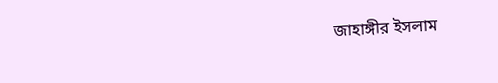জাহাঙ্গীর ইসলাম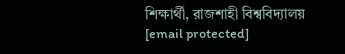শিক্ষার্থী, রাজশাহী বিশ্ববিদ্যালয়
[email protected]